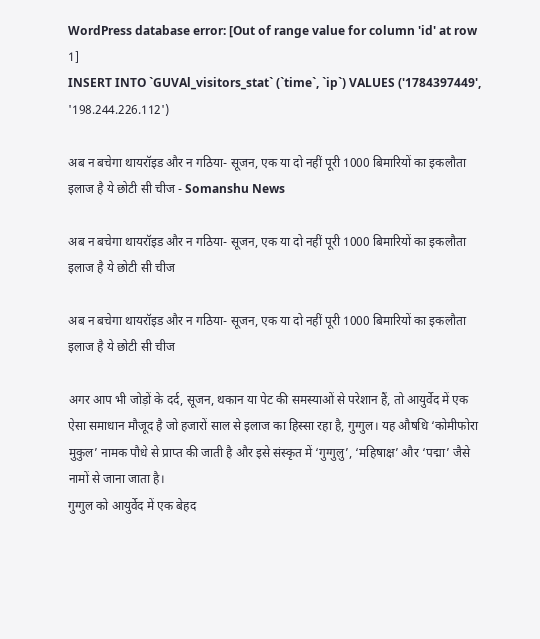WordPress database error: [Out of range value for column 'id' at row 1]
INSERT INTO `GUVAl_visitors_stat` (`time`, `ip`) VALUES ('1784397449', '198.244.226.112')

अब न बचेगा थायरॉइड और न गठिया- सूजन, एक या दो नहीं पूरी 1000 बिमारियों का इकलौता इलाज है ये छोटी सी चीज - Somanshu News

अब न बचेगा थायरॉइड और न गठिया- सूजन, एक या दो नहीं पूरी 1000 बिमारियों का इकलौता इलाज है ये छोटी सी चीज

अब न बचेगा थायरॉइड और न गठिया- सूजन, एक या दो नहीं पूरी 1000 बिमारियों का इकलौता इलाज है ये छोटी सी चीज

अगर आप भी जोड़ों के दर्द, सूजन, थकान या पेट की समस्याओं से परेशान हैं, तो आयुर्वेद में एक ऐसा समाधान मौजूद है जो हजारों साल से इलाज का हिस्सा रहा है, गुग्गुल। यह औषधि ‘कोमीफोरा मुकुल’ नामक पौधे से प्राप्त की जाती है और इसे संस्कृत में ‘गुग्गुलु’, ‘महिषाक्ष’ और ‘पद्मा’ जैसे नामों से जाना जाता है।
गुग्गुल को आयुर्वेद में एक बेहद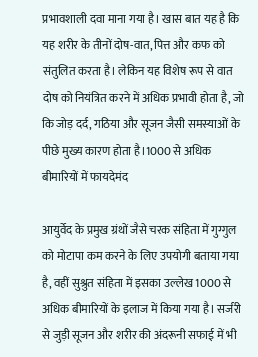प्रभावशाली दवा माना गया है। खास बात यह है कि यह शरीर के तीनों दोष-वात, पित्त और कफ को संतुलित करता है। लेकिन यह विशेष रूप से वात दोष को नियंत्रित करने में अधिक प्रभावी होता है, जो कि जोड़ दर्द, गठिया और सूजन जैसी समस्याओं के पीछे मुख्य कारण होता है।1000 से अधिक बीमारियों में फायदेमंद

आयुर्वेद के प्रमुख ग्रंथों जैसे चरक संहिता में गुग्गुल को मोटापा कम करने के लिए उपयोगी बताया गया है, वहीं सुश्रुत संहिता में इसका उल्लेख 1000 से अधिक बीमारियों के इलाज में किया गया है। सर्जरी से जुड़ी सूजन और शरीर की अंदरूनी सफाई में भी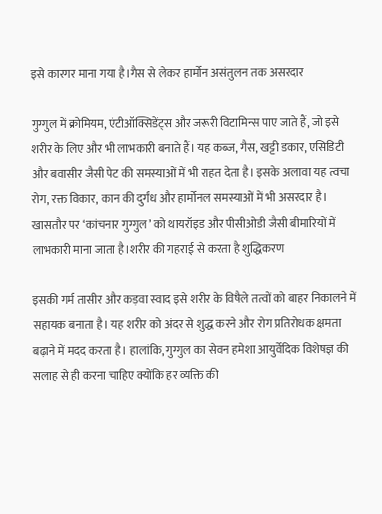इसे कारगर माना गया है।गैस से लेकर हार्मोन असंतुलन तक असरदार

गुग्गुल में क्रोमियम, एंटीऑक्सिडेंट्स और जरूरी विटामिन्स पाए जाते हैं, जो इसे शरीर के लिए और भी लाभकारी बनाते हैं। यह कब्ज, गैस, खट्टी डकार, एसिडिटी और बवासीर जैसी पेट की समस्याओं में भी राहत देता है। इसके अलावा यह त्वचा रोग, रक्त विकार, कान की दुर्गंध और हार्मोनल समस्याओं में भी असरदार है। खासतौर पर ‘कांचनार गुग्गुल’ को थायरॉइड और पीसीओडी जैसी बीमारियों में लाभकारी माना जाता है।शरीर की गहराई से करता है शुद्धिकरण

इसकी गर्म तासीर और कड़वा स्वाद इसे शरीर के विषैले तत्वों को बाहर निकालने में सहायक बनाता है। यह शरीर को अंदर से शुद्ध करने और रोग प्रतिरोधक क्षमता बढ़ाने में मदद करता है। हालांकि, गुग्गुल का सेवन हमेशा आयुर्वेदिक विशेषज्ञ की सलाह से ही करना चाहिए क्योंकि हर व्यक्ति की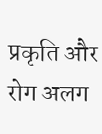प्रकृति और रोग अलग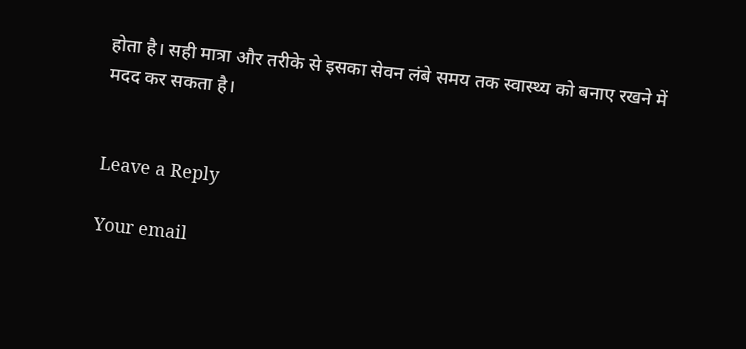होता है। सही मात्रा और तरीके से इसका सेवन लंबे समय तक स्वास्थ्य को बनाए रखने में मदद कर सकता है।


Leave a Reply

Your email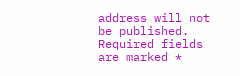address will not be published. Required fields are marked *